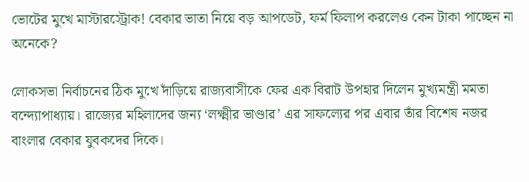ভোটের মুখে মাস্টারস্ট্রোক! বেকার ভাতা নিয়ে বড় আপডেট, ফর্ম ফিলাপ করলেও কেন টাকা পাচ্ছেন না অনেকে?

লোকসভা নির্বাচনের ঠিক মুখে দাঁড়িয়ে রাজ্যবাসীকে ফের এক বিরাট উপহার দিলেন মুখ্যমন্ত্রী মমতা বন্দ্যোপাধ্যায়। রাজ্যের মহিলাদের জন্য ‘লক্ষ্মীর ভাণ্ডার’ এর সাফল্যের পর এবার তাঁর বিশেষ নজর বাংলার বেকার যুবকদের দিকে।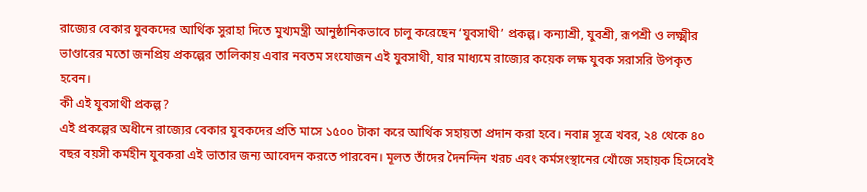রাজ্যের বেকার যুবকদের আর্থিক সুরাহা দিতে মুখ্যমন্ত্রী আনুষ্ঠানিকভাবে চালু করেছেন ‘যুবসাথী’ প্রকল্প। কন্যাশ্রী, যুবশ্রী, রূপশ্রী ও লক্ষ্মীর ভাণ্ডারের মতো জনপ্রিয় প্রকল্পের তালিকায় এবার নবতম সংযোজন এই যুবসাথী, যার মাধ্যমে রাজ্যের কয়েক লক্ষ যুবক সরাসরি উপকৃত হবেন।
কী এই যুবসাথী প্রকল্প?
এই প্রকল্পের অধীনে রাজ্যের বেকার যুবকদের প্রতি মাসে ১৫০০ টাকা করে আর্থিক সহায়তা প্রদান করা হবে। নবান্ন সূত্রে খবর, ২৪ থেকে ৪০ বছর বয়সী কর্মহীন যুবকরা এই ভাতার জন্য আবেদন করতে পারবেন। মূলত তাঁদের দৈনন্দিন খরচ এবং কর্মসংস্থানের খোঁজে সহায়ক হিসেবেই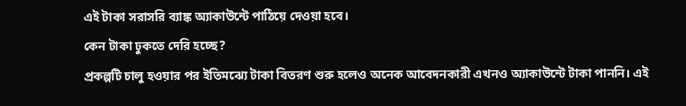এই টাকা সরাসরি ব্যাঙ্ক অ্যাকাউন্টে পাঠিয়ে দেওয়া হবে।
কেন টাকা ঢুকতে দেরি হচ্ছে?
প্রকল্পটি চালু হওয়ার পর ইতিমঝ্যে টাকা বিতরণ শুরু হলেও অনেক আবেদনকারী এখনও অ্যাকাউন্টে টাকা পাননি। এই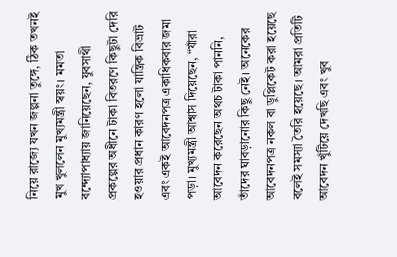নিয়ে রাজ্যে যখন জল্পনা তুঙ্গে, ঠিক তখনই মুখ খুললেন মুখ্যমন্ত্রী স্বয়ং। মমতা বন্দ্যোপাধ্যায় জানিয়েছেন, যুবসাথী প্রকল্পের অধীনে টাকা বিতরণে কিছুটা দেরি হওয়ার প্রধান কারণ হলো যান্ত্রিক বিভ্রাট এবং একই আবেদনপত্র একাধিকবার জমা পড়া। মুখ্যমন্ত্রী আশ্বাস দিয়েছেন, “যাঁরা আবেদন করেছেন অথচ টাকা পাননি, তাঁদের ঘাবড়ানোর কিছু নেই। অনেকের আবেদনপত্র নকল বা ডুপ্লিকেট করা হয়েছে বলেই সমস্যা তৈরি হয়েছে। আমরা প্রতিটি আবেদন খুঁটিয়ে দেখছি এবং খুব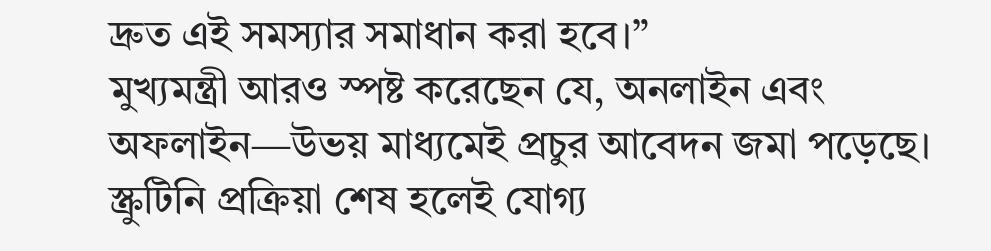দ্রুত এই সমস্যার সমাধান করা হবে।”
মুখ্যমন্ত্রী আরও স্পষ্ট করেছেন যে, অনলাইন এবং অফলাইন—উভয় মাধ্যমেই প্রচুর আবেদন জমা পড়েছে। স্ক্রুটিনি প্রক্রিয়া শেষ হলেই যোগ্য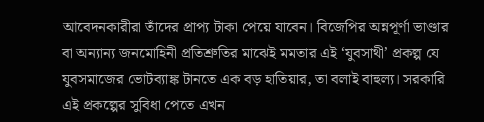আবেদনকারীরা তাঁদের প্রাপ্য টাকা পেয়ে যাবেন। বিজেপির অন্নপূর্ণা ভাণ্ডার বা অন্যান্য জনমোহিনী প্রতিশ্রুতির মাঝেই মমতার এই ‘যুবসাথী’ প্রকল্প যে যুবসমাজের ভোটব্যাঙ্ক টানতে এক বড় হাতিয়ার, তা বলাই বাহুল্য। সরকারি এই প্রকল্পের সুবিধা পেতে এখন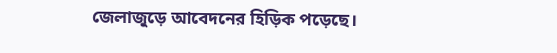জেলাজুড়ে আবেদনের হিড়িক পড়েছে।